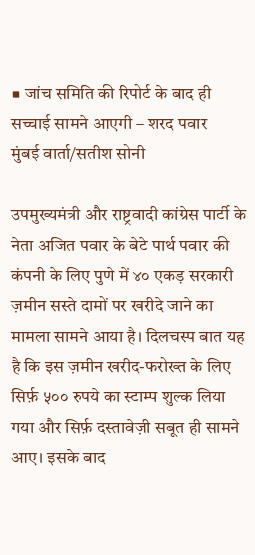■ जांच समिति की रिपोर्ट के बाद ही सच्चाई सामने आएगी – शरद पवार
मुंबई वार्ता/सतीश सोनी

उपमुख्यमंत्री और राष्ट्रवादी कांग्रेस पार्टी के नेता अजित पवार के बेटे पार्थ पवार की कंपनी के लिए पुणे में ४० एकड़ सरकारी ज़मीन सस्ते दामों पर खरीदे जाने का मामला सामने आया है। दिलचस्प बात यह है कि इस ज़मीन खरीद-फरोख्त के लिए सिर्फ़ ५०० रुपये का स्टाम्प शुल्क लिया गया और सिर्फ़ दस्तावेज़ी सबूत ही सामने आए। इसके बाद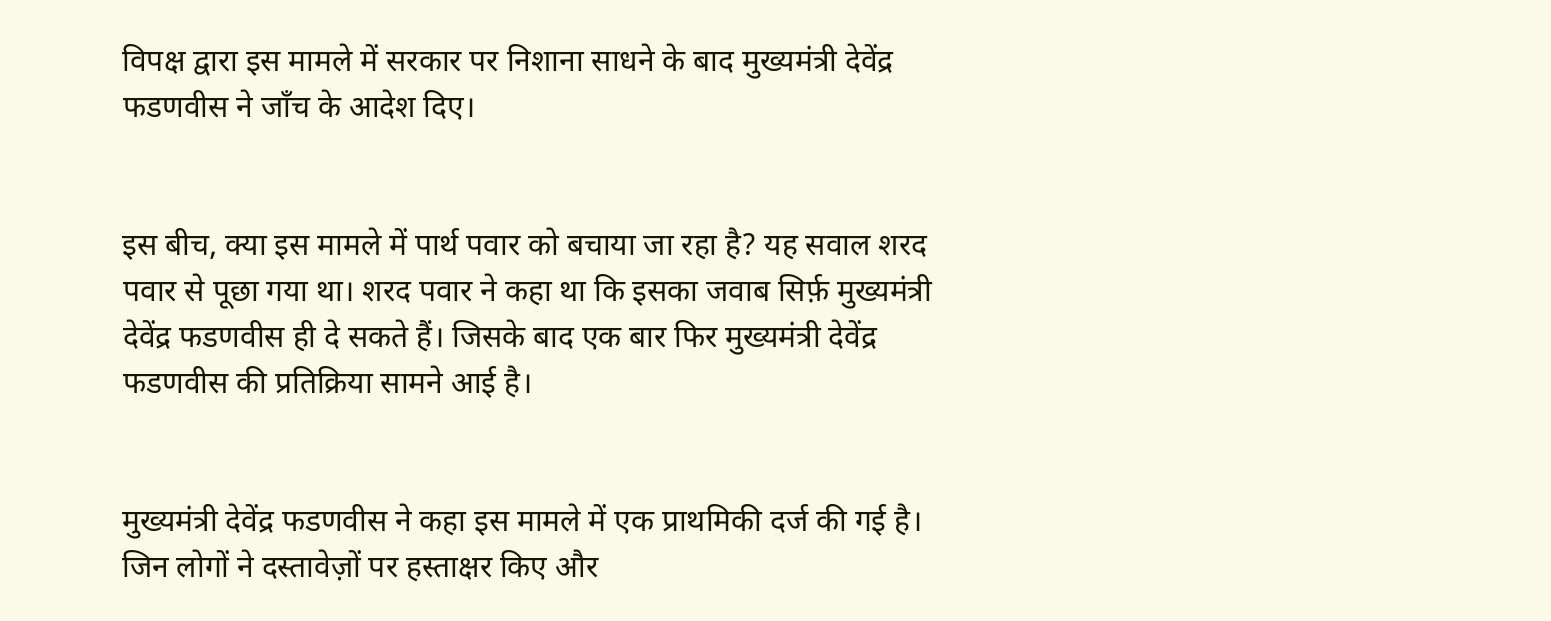विपक्ष द्वारा इस मामले में सरकार पर निशाना साधने के बाद मुख्यमंत्री देवेंद्र फडणवीस ने जाँच के आदेश दिए।


इस बीच, क्या इस मामले में पार्थ पवार को बचाया जा रहा है? यह सवाल शरद पवार से पूछा गया था। शरद पवार ने कहा था कि इसका जवाब सिर्फ़ मुख्यमंत्री देवेंद्र फडणवीस ही दे सकते हैं। जिसके बाद एक बार फिर मुख्यमंत्री देवेंद्र फडणवीस की प्रतिक्रिया सामने आई है।


मुख्यमंत्री देवेंद्र फडणवीस ने कहा इस मामले में एक प्राथमिकी दर्ज की गई है। जिन लोगों ने दस्तावेज़ों पर हस्ताक्षर किए और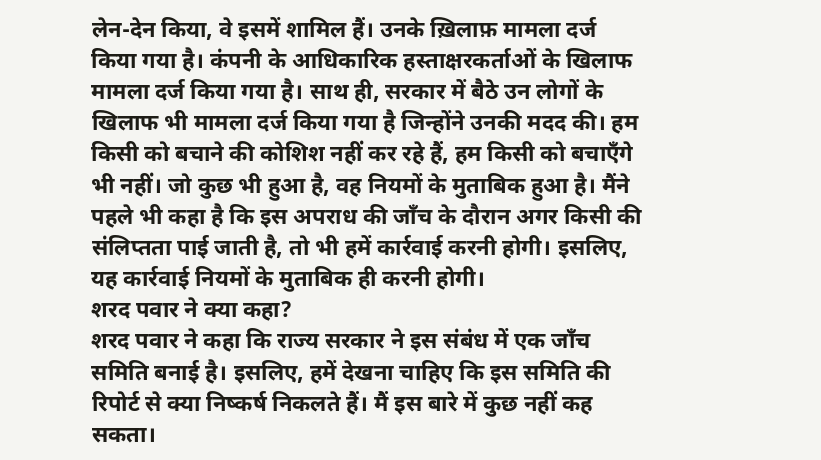लेन-देन किया, वे इसमें शामिल हैं। उनके ख़िलाफ़ मामला दर्ज किया गया है। कंपनी के आधिकारिक हस्ताक्षरकर्ताओं के खिलाफ मामला दर्ज किया गया है। साथ ही, सरकार में बैठे उन लोगों के खिलाफ भी मामला दर्ज किया गया है जिन्होंने उनकी मदद की। हम किसी को बचाने की कोशिश नहीं कर रहे हैं, हम किसी को बचाएँगे भी नहीं। जो कुछ भी हुआ है, वह नियमों के मुताबिक हुआ है। मैंने पहले भी कहा है कि इस अपराध की जाँच के दौरान अगर किसी की संलिप्तता पाई जाती है, तो भी हमें कार्रवाई करनी होगी। इसलिए, यह कार्रवाई नियमों के मुताबिक ही करनी होगी।
शरद पवार ने क्या कहा?
शरद पवार ने कहा कि राज्य सरकार ने इस संबंध में एक जाँच समिति बनाई है। इसलिए, हमें देखना चाहिए कि इस समिति की रिपोर्ट से क्या निष्कर्ष निकलते हैं। मैं इस बारे में कुछ नहीं कह सकता।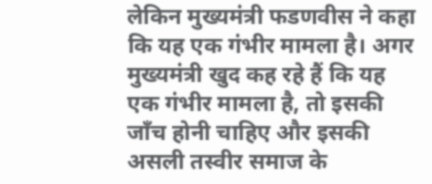लेकिन मुख्यमंत्री फडणवीस ने कहा कि यह एक गंभीर मामला है। अगर मुख्यमंत्री खुद कह रहे हैं कि यह एक गंभीर मामला है, तो इसकी जाँच होनी चाहिए और इसकी असली तस्वीर समाज के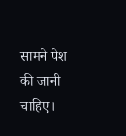सामने पेश की जानी चाहिए।